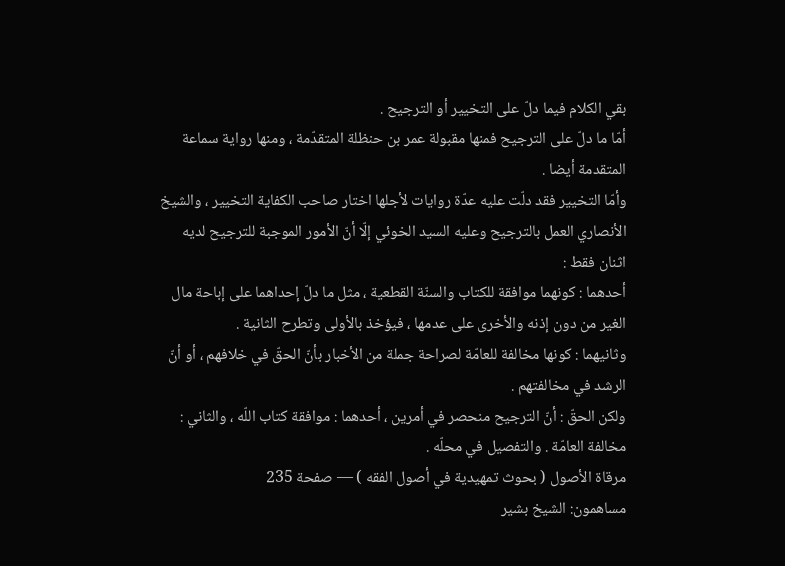بقي الكلام فيما دلّ على التخيير أو الترجيح .
أمّا ما دلّ على الترجيح فمنها مقبولة عمر بن حنظلة المتقدّمة ، ومنها رواية سماعة المتقدمة أيضا .
وأمّا التخيير فقد دلّت عليه عدّة روايات لأجلها اختار صاحب الكفاية التخيير ، والشيخ الأنصاري العمل بالترجيح وعليه السيد الخوئي إلّا أنّ الأمور الموجبة للترجيح لديه اثنان فقط :
أحدهما : كونهما موافقة للكتاب والسنّة القطعية ، مثل ما دلّ إحداهما على إباحة مال الغير من دون إذنه والأخرى على عدمها ، فيؤخذ بالأولى وتطرح الثانية .
وثانيهما : كونها مخالفة للعامّة لصراحة جملة من الأخبار بأنّ الحقّ في خلافهم ، أو أنّ الرشد في مخالفتهم .
ولكن الحقّ : أنّ الترجيح منحصر في أمرين ، أحدهما : موافقة كتاب اللّه ، والثاني : مخالفة العامّة . والتفصيل في محلّه .
مرقاة الأصول ( بحوث تمهيدية في أصول الفقه ) — صفحة 235
مساهمون: الشيخ بشير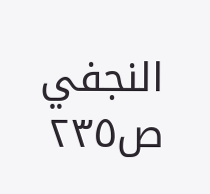النجفي
ص٢٣٥